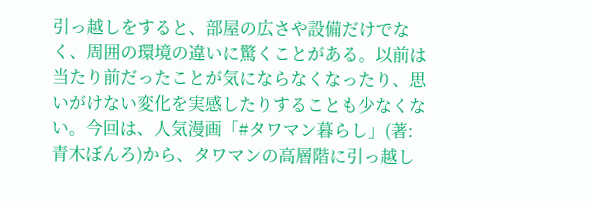引っ越しをすると、部屋の広さや設備だけでなく、周囲の環境の違いに驚くことがある。以前は当たり前だったことが気にならなくなったり、思いがけない変化を実感したりすることも少なくない。今回は、人気漫画「#タワマン暮らし」(著:青木ぼんろ)から、タワマンの高層階に引っ越し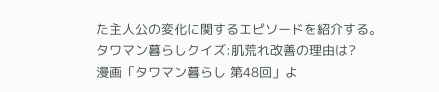た主人公の変化に関するエピソードを紹介する。
タワマン暮らしクイズ:肌荒れ改善の理由は?
漫画「タワマン暮らし 第48回」よ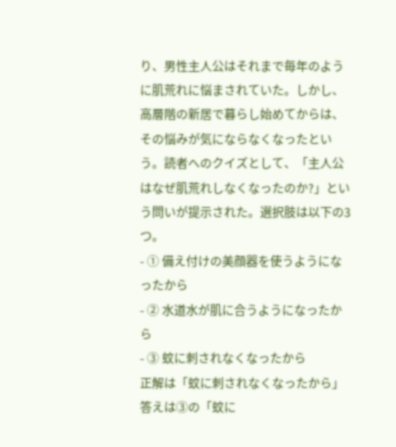り、男性主人公はそれまで毎年のように肌荒れに悩まされていた。しかし、高層階の新居で暮らし始めてからは、その悩みが気にならなくなったという。読者へのクイズとして、「主人公はなぜ肌荒れしなくなったのか?」という問いが提示された。選択肢は以下の3つ。
- ① 備え付けの美顔器を使うようになったから
- ② 水道水が肌に合うようになったから
- ③ 蚊に刺されなくなったから
正解は「蚊に刺されなくなったから」
答えは③の「蚊に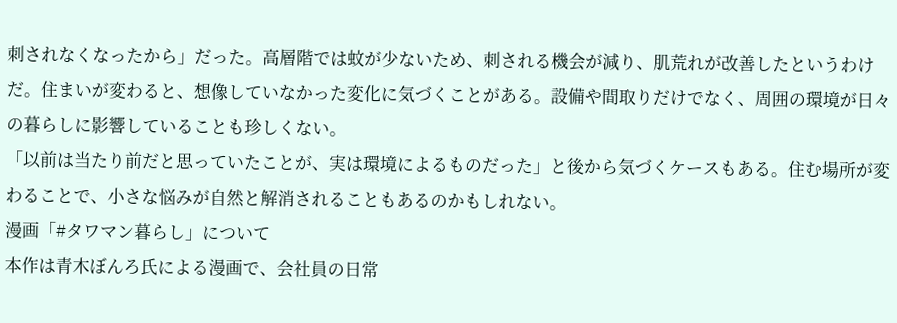刺されなくなったから」だった。高層階では蚊が少ないため、刺される機会が減り、肌荒れが改善したというわけだ。住まいが変わると、想像していなかった変化に気づくことがある。設備や間取りだけでなく、周囲の環境が日々の暮らしに影響していることも珍しくない。
「以前は当たり前だと思っていたことが、実は環境によるものだった」と後から気づくケースもある。住む場所が変わることで、小さな悩みが自然と解消されることもあるのかもしれない。
漫画「#タワマン暮らし」について
本作は青木ぼんろ氏による漫画で、会社員の日常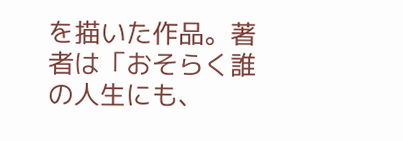を描いた作品。著者は「おそらく誰の人生にも、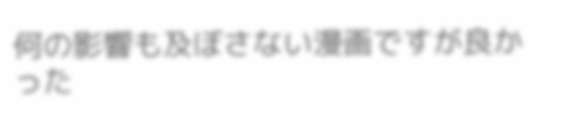何の影響も及ぼさない漫画ですが良かった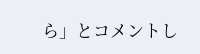ら」とコメントし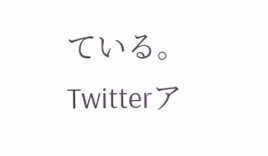ている。Twitterア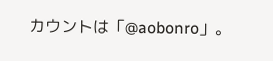カウントは「@aobonro」。